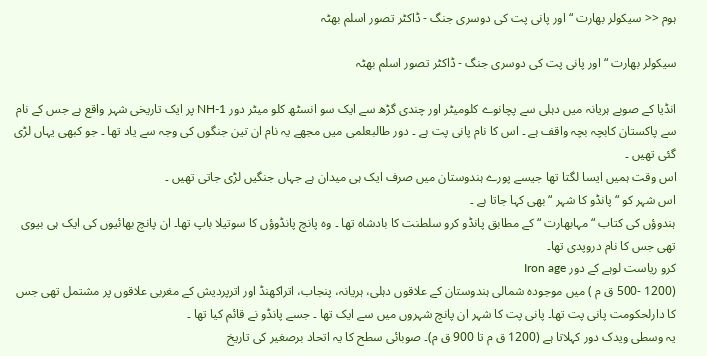ہوم << سیکولر بھارت “اور پانی پت کی دوسری جنگ - ڈاکٹر تصور اسلم بھٹہ

سیکولر بھارت “اور پانی پت کی دوسری جنگ - ڈاکٹر تصور اسلم بھٹہ

انڈیا کے صوبے ہریانہ میں دہلی سے پچانوے کلومیٹر اور چندی گڑھ سے ایک سو انسٹھ کلو میٹر دور NH-1 پر ایک تاریخی شہر واقع ہے جس کے نام سے پاکستان کابچہ بچہ واقف ہے ۔ اس کا نام پانی پت ہے ۔ دور طالبعلمی میں مجھے یہ نام ان تین جنگوں کی وجہ سے یاد تھا ۔ جو کبھی یہاں لڑی گئی تھیں ۔
اس وقت ہمیں ایسا لگتا تھا جیسے پورے ہندوستان میں صرف ایک ہی میدان ہے جہاں جنگیں لڑی جاتی تھیں ۔
اس شہر کو “ پانڈو کا شہر “ بھی کہا جاتا ہے ۔
ہندوؤں کی کتاب “ مہابھارت “ کے مطابق پانڈو کرو سلطنت کا بادشاہ تھا ۔ وہ پانچ پانڈوؤں کا سوتیلا باپ تھا۔ ان پانچ بھائیوں کی ایک ہی بیوی تھی جس کا نام دروپدی تھا۔
کرو ریاست لوہے کے دور Iron age
(1200 -500 ق م ) میں موجودہ شمالی ہندوستان کے علاقوں دہلی، ہریانہ، پنجاب، اتراکھنڈ اور اترپردیش کے مغربی علاقوں پر مشتمل تھی جس کا دارلحکومت پانی پت تھا۔ پانی پت کا شہر ان پانچ شہروں میں سے ایک تھا ۔ جسے پانڈو نے قائم کیا تھا ۔
یہ وسطی ویدک دور کہلاتا ہے (1200 ق م تا 900 ق م)۔ صوبائی سطح کا یہ اتحاد برصغیر کی تاریخ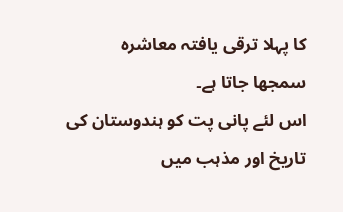کا پہلا ترقی یافتہ معاشرہ سمجھا جاتا ہے۔
اس لئے پانی پت کو ہندوستان کی تاریخ اور مذہب میں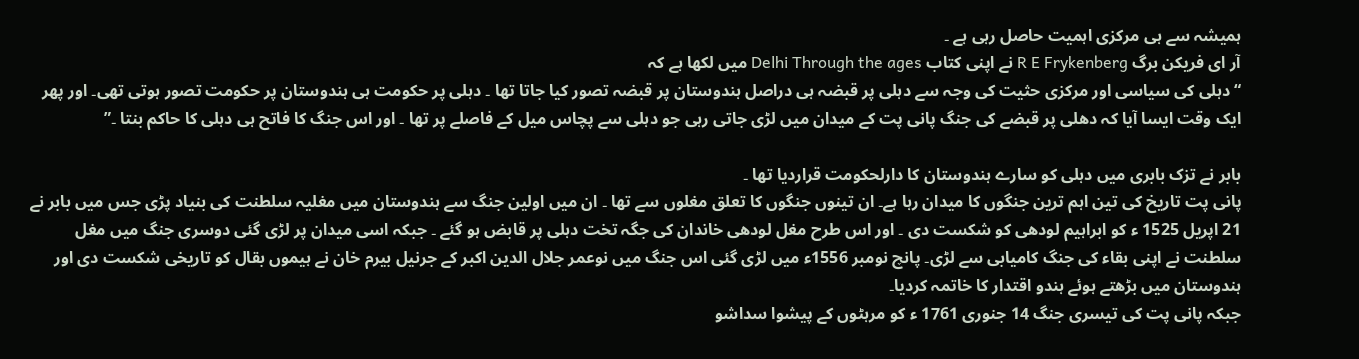ہمیشہ سے ہی مرکزی اہمیت حاصل رہی ہے ۔
آر ای فریکن برگ R E Frykenberg نے اپنی کتاب Delhi Through the ages میں لکھا ہے کہ
“ دہلی کی سیاسی اور مرکزی حثیت کی وجہ سے دہلی پر قبضہ ہی دراصل ہندوستان پر قبضہ تصور کیا جاتا تھا ۔ دہلی پر حکومت ہی ہندوستان پر حکومت تصور ہوتی تھی۔ اور پھر ایک وقت ایسا آیا کہ دھلی پر قبضے کی جنگ پانی پت کے میدان میں لڑی جاتی رہی جو دہلی سے پچاس میل کے فاصلے پر تھا ۔ اور اس جنگ کا فاتح ہی دہلی کا حاکم بنتا ۔”

بابر نے تزک بابری میں دہلی کو سارے ہندوستان کا دارلحکومت قراردیا تھا ۔
پانی پت تاریخ کی تین اہم ترین جنگوں کا میدان رہا ہے۔ ان تینوں جنگوں کا تعلق مغلوں سے تھا ۔ ان میں اولین جنگ سے ہندوستان میں مغلیہ سلطنت کی بنیاد پڑی جس میں بابر نے 21 اپریل 1525 ء کو ابراہیم لودھی کو شکست دی ۔ اور اس طرح مغل لودھی خاندان کی جگہ تخت دہلی پر قابض ہو گئے ۔ جبکہ اسی میدان پر لڑی گئی دوسری جنگ میں مغل سلطنت نے اپنی بقاء کی جنگ کامیابی سے لڑی۔ پانچ نومبر 1556ء میں لڑی گئی اس جنگ میں نوعمر جلال الدین اکبر کے جرنیل بیرم خان نے ہیموں بقال کو تاریخی شکست دی اور ہندوستان میں بڑھتے ہوئے ہندو اقتدار کا خاتمہ کردیا۔
جبکہ پانی پت کی تیسری جنگ 14 جنوری 1761 ء کو مرہٹوں کے پیشوا سداشو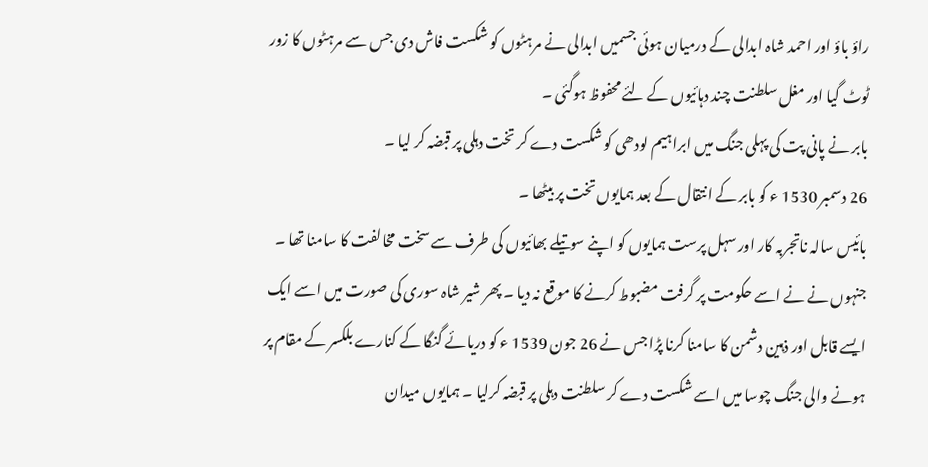راؤ باؤ اور احمد شاہ ابدالی کے درمیان ہوئی جسمیں ابدالی نے مرہٹوں کو شکست فاش دی جس سے مرہٹوں کا زور ٹوٹ گیا اور مغل سلطنت چند دہائیوں کے لئے محفوظ ہوگئی ۔
بابر نے پانی پت کی پہلی جنگ میں ابراہیم لودھی کو شکست دے کر تخت دہلی پر قبضہ کر لیا ۔
26 دسمبر 1530 ء کو بابر کے انتقال کے بعد ہمایوں تخت پر بیٹھا ۔
بائیس سالہ ناتجربہ کار اور سہل پرست ہمایوں کو اپنے سوتیلے بھائیوں کی طرف سے سخت مخالفت کا سامنا تھا ۔ جنہوں نے نے اسے حکومت پر گرفت مضبوط کرنے کا موقع نہ دیا ۔ پھر شیر شاہ سوری کی صورت میں اسے ایک ایسے قابل اور ذہین دشمن کا سامنا کرنا پڑا جس نے 26 جون 1539 ء کو دریائے گنگا کے کنارے بلکسر کے مقام پر ہونے والی جنگ چوسا میں اسے شکست دے کر سلطنت دہلی پر قبضہ کرلیا ۔ ہمایوں میدان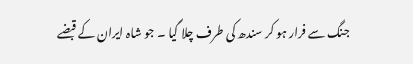جنگ سے فرار ہو کر سندھ کی طرف چلا گیا ۔ جو شاہ ایران کے قبضے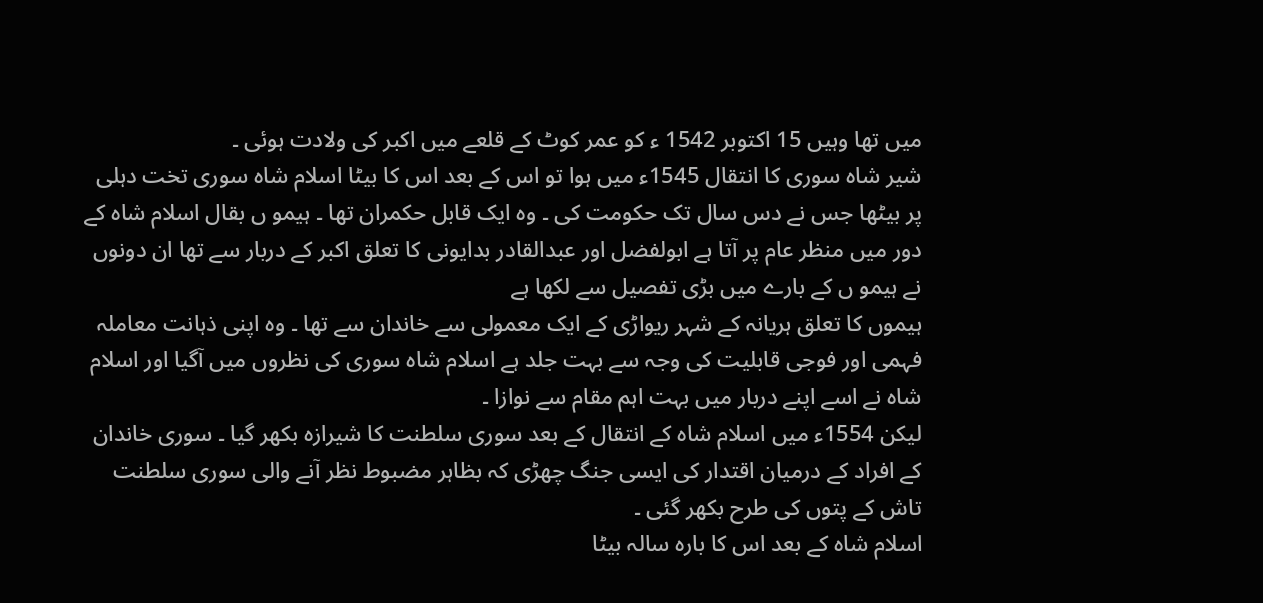میں تھا وہیں 15 اکتوبر 1542 ء کو عمر کوٹ کے قلعے میں اکبر کی ولادت ہوئی ۔
شیر شاہ سوری کا انتقال 1545ء میں ہوا تو اس کے بعد اس کا بیٹا اسلام شاہ سوری تخت دہلی پر بیٹھا جس نے دس سال تک حکومت کی ۔ وہ ایک قابل حکمران تھا ۔ ہیمو ں بقال اسلام شاہ کے دور میں منظر عام پر آتا ہے ابولفضل اور عبدالقادر بدایونی کا تعلق اکبر کے دربار سے تھا ان دونوں نے ہیمو ں کے بارے میں بڑی تفصیل سے لکھا ہے
ہیموں کا تعلق ہریانہ کے شہر ریواڑی کے ایک معمولی سے خاندان سے تھا ۔ وہ اپنی ذہانت معاملہ فہمی اور فوجی قابلیت کی وجہ سے بہت جلد ہے اسلام شاہ سوری کی نظروں میں آگیا اور اسلام شاہ نے اسے اپنے دربار میں بہت اہم مقام سے نوازا ۔
لیکن 1554ء میں اسلام شاہ کے انتقال کے بعد سوری سلطنت کا شیرازہ بکھر گیا ۔ سوری خاندان کے افراد کے درمیان اقتدار کی ایسی جنگ چھڑی کہ بظاہر مضبوط نظر آنے والی سوری سلطنت تاش کے پتوں کی طرح بکھر گئی ۔
اسلام شاہ کے بعد اس کا بارہ سالہ بیٹا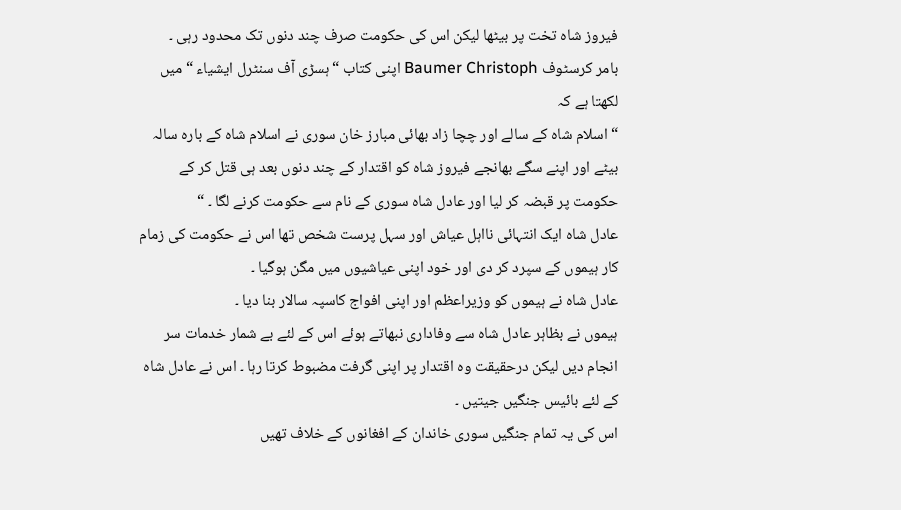فیروز شاہ تخت پر بیٹھا لیکن اس کی حکومت صرف چند دنوں تک محدود رہی ۔
بامر کرسٹوف Baumer Christoph اپنی کتاب “ہسڑی آف سنٹرل ایشیاء “ میں لکھتا ہے کہ
“ اسلام شاہ کے سالے اور چچا زاد بھائی مبارز خان سوری نے اسلام شاہ کے بارہ سالہ بیٹے اور اپنے سگے بھانجے فیروز شاہ کو اقتدار کے چند دنوں بعد ہی قتل کر کے حکومت پر قبضہ کر لیا اور عادل شاہ سوری کے نام سے حکومت کرنے لگا ۔ “
عادل شاہ ایک انتہائی نااہل عیاش اور سہل پرست شخص تھا اس نے حکومت کی زمام کار ہیموں کے سپرد کر دی اور خود اپنی عیاشیوں میں مگن ہوگیا ۔
عادل شاہ نے ہیموں کو وزیراعظم اور اپنی افواج کاسپہ سالار بنا دیا ۔
ہیموں نے بظاہر عادل شاہ سے وفاداری نبھاتے ہوئے اس کے لئے بے شمار خدمات سر انجام دیں لیکن درحقیقت وہ اقتدار پر اپنی گرفت مضبوط کرتا رہا ۔ اس نے عادل شاہ کے لئے بائیس جنگیں جیتیں ۔
اس کی یہ تمام جنگیں سوری خاندان کے افغانوں کے خلاف تھیں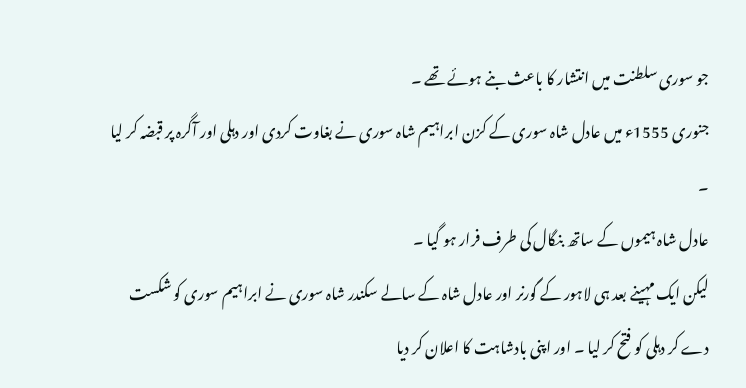جو سوری سلطنت میں انتشار کا باعث بنے ہوئے تھے ۔
جنوری 1555ء میں عادل شاہ سوری کے کزن ابراہیم شاہ سوری نے بغاوت کردی اور دہلی اور آگرہ پر قبضہ کر لیا ۔
عادل شاہ ہیموں کے ساتھ بنگال کی طرف فرار ہو گیا ۔
لیکن ایک مہینے بعد ہی لاہور کے گورنر اور عادل شاہ کے سالے سکندر شاہ سوری نے ابراہیم سوری کو شکست دے کر دہلی کو فتح کر لیا ۔ اور اپنی بادشاہت کا اعلان کر دیا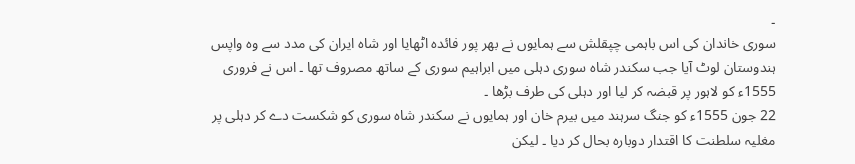۔
سوری خاندان کی اس باہمی چپقلش سے ہمایوں نے بھر پور فائدہ اٹھایا اور شاہ ایران کی مدد سے وہ واپس ہندوستان لوٹ آیا جب سکندر شاہ سوری دہلی میں ابراہیم سوری کے ساتھ مصروف تھا ۔ اس نے فروری 1555ء کو لاہور پر قبضہ کر لیا اور دہلی کی طرف بڑھا ۔
22 جون 1555ء کو جنگ سرہند میں بیرم خان اور ہمایوں نے سکندر شاہ سوری کو شکست دے کر دہلی پر مغلیہ سلطنت کا اقتدار دوبارہ بحال کر دیا ۔ لیکن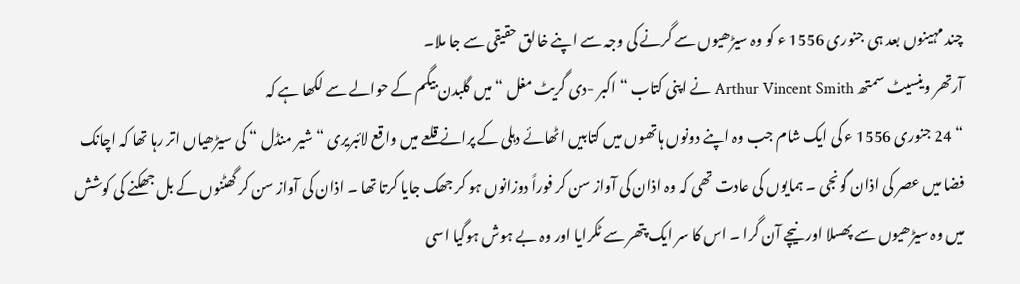چند مہینوں بعد ہی جنوری 1556 ء کو وہ سیڑھیوں سے گرنے کی وجہ سے اپنے خالق حقیقی سے جا ملا۔
آرتھر وینسیٹ سمتھ Arthur Vincent Smith نے اپنی کتاب “ اکبر -دی گریٹ مغل “ میں گلبدن بیگم کے حوالے سے لکھا ہے کہ
“ 24 جنوری 1556 ء کی ایک شام جب وہ اپنے دونوں ہاتھوں میں کتابیں اٹھائے دہلی کے پرانے قلعے میں واقع لائبریری “ شیر منڈل “ کی سیڑھیاں اتر رہا تھا کہ اچانک فضا میں عصر کی اذان گونجی ۔ ہمایوں کی عادت تھی کہ وہ اذان کی آواز سن کر فوراً دوزانوں ہو کر جھک جایا کرتا تھا ۔ اذان کی آواز سن کر گھٹنوں کے بل جھکنے کی کوشش میں وہ سیڑھیوں سے پھسلا اور نیچے آن گرا ۔ اس کا سر ایک پتھر سے ٹکرایا اور وہ بے ہوش ہوگیا اسی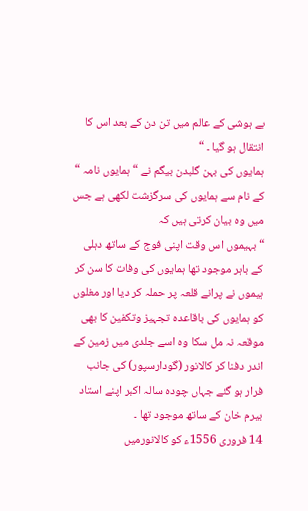بے ہوشی کے عالم میں تن دن کے بعد اس کا انتقال ہو گیا ۔ “
ہمایوں کی بہن گلبدن بیگم نے “ ہمایوں نامہ “ کے نام سے ہمایوں کی سرگزشت لکھی ہے جس میں وہ بیان کرتی ہیں کہ
“ بہیموں اس وقت اپنی فوج کے ساتھ دہلی کے باہر موجود تھا ہمایوں کی وفات کا سن کر ہیموں نے پرانے قلعہ پر حملہ کر دیا اور مغلوں کو ہمایوں کی باقاعدہ تجہیز وتکفین کا بھی موقعہ نہ مل سکا وہ اسے جلدی میں زمین کے اندر دفنا کر کالانور (گودارسپور) کی جانب فرار ہو گئے جہاں چودہ سالہ اکبر اپنے استاد بیرم خان کے ساتھ موجود تھا ۔
14 فروری 1556ء کو کالانورمیں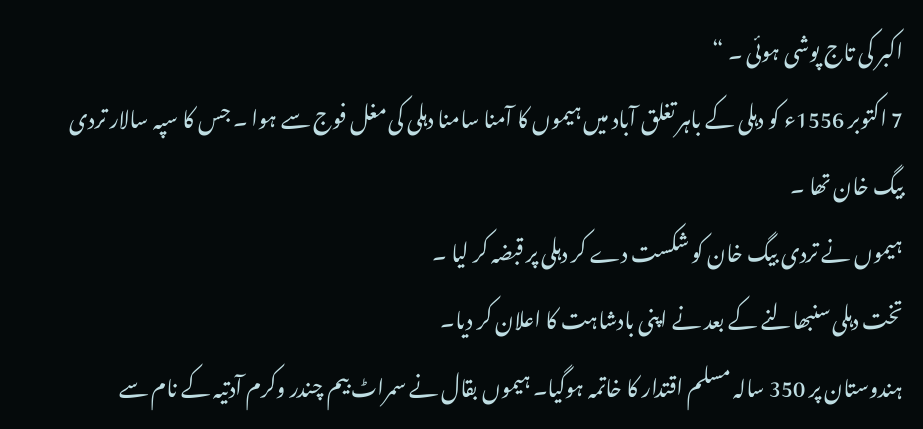اکبر کی تاج پوشی ہوئی ۔ “
7 اکتوبر 1556ء کو دہلی کے باہر تغلق آباد میں ہیموں کا آمنا سامنا دہلی کی مغل فوج سے ہوا ۔ جس کا سپہ سالار تردی بیگ خان تھا ۔
ہیموں نے تردی بیگ خان کو شکست دے کر دہلی پر قبضہ کر لیا ۔
تخت دہلی سنبھالنے کے بعد نے اپنی بادشاہت کا اعلان کر دیا۔
ہندوستان پر 350 سالہ مسلم اقتدار کا خاتمہ ہوگیا۔ ہیموں بقال نے سمراٹ بیم چندر وکرم آدتیہ کے نام سے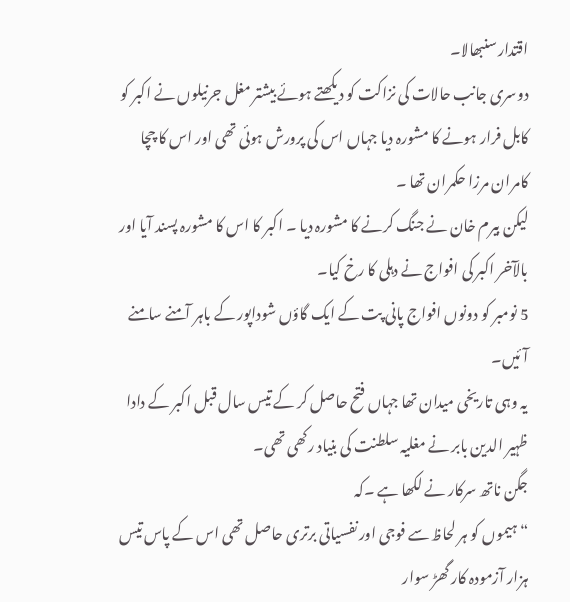اقتدار سنبھالا۔
دوسری جانب حالات کی نزاکت کو دیکھتے ہوئے بیشتر مغل جرنیلوں نے اکبر کو کابل فرار ہونے کا مشورہ دیا جہاں اس کی پرورش ہوئی تھی اور اس کا چچا کامران مرزا حکمران تھا ۔
لیکن بیرم خان نے جنگ کرنے کا مشورہ دیا ۔ اکبر کا اس کا مشورہ پسند آیا اور بالآخر اکبر کی افواج نے دہلی کا رخ کیا۔
5 نومبر کو دونوں افواج پانی پت کے ایک گاؤں شوداپور کے باہر آمنے سامنے آئیں۔
یہ وہی تاریخی میدان تھا جہاں فتح حاصل کر کے تیس سال قبل اکبر کے دادا ظہیر الدین بابر نے مغلیہ سلطنت کی بنیاد رکھی تھی۔
جگن ناتھ سرکار نے لکھا ہے ۔کہ
“ ہیموں کو ہر لحاظ سے فوجی اور نفسیاتی برتری حاصل تھی اس کے پاس تیس ہزار آزمودہ کار گھڑ سوار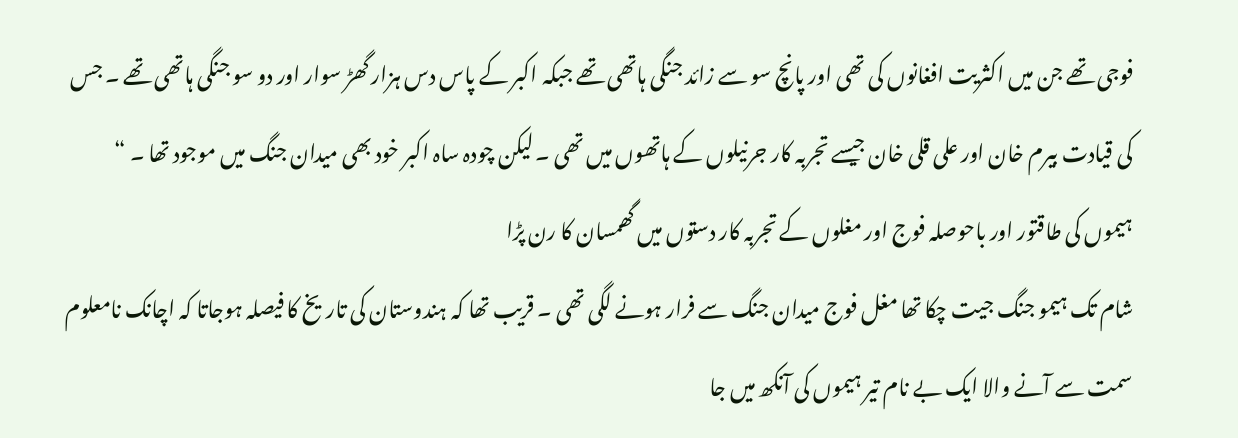فوجی تھے جن میں اکثریت افغانوں کی تھی اور پانچ سو سے زائد جنگی ہاتھی تھے جبکہ اکبر کے پاس دس ہزار گھڑ سوار اور دو سو جنگی ہاتھی تھے ۔ جس کی قیادت بیرم خان اور علی قلی خان جیسے تجربہ کار جرنیلوں کے ہاتھوں میں تھی ۔ لیکن چودہ ساہ اکبر خود بھی میدان جنگ میں موجود تھا ۔ “
ہیموں کی طاقتور اور باحوصلہ فوج اور مغلوں کے تجربہ کار دستوں میں گھمسان کا رن پڑا
شام تک ہیمو جنگ جیت چکا تھا مغل فوج میدان جنگ سے فرار ہونے لگی تھی ۔ قریب تھا کہ ہندوستان کی تاریخ کا فیصلہ ہوجاتا کہ اچانک نامعلوم سمت سے آنے والا ایک بے نام تیر ہیموں کی آنکھ میں جا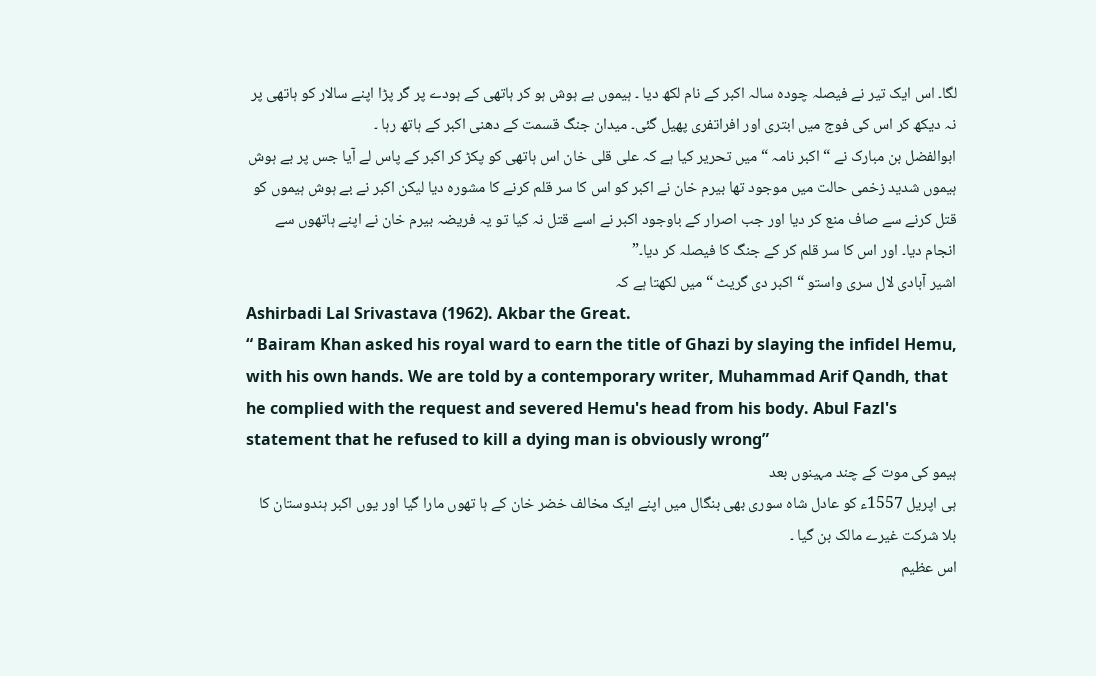لگا۔ اس ایک تیر نے فیصلہ چودہ سالہ اکبر کے نام لکھ دیا ۔ ہیموں بے ہوش ہو کر ہاتھی کے ہودے پر گر پڑا اپنے سالار کو ہاتھی پر نہ دیکھ کر اس کی فوج میں ابتری اور افراتفری پھیل گئی۔ میدان جنگ قسمت کے دھنی اکبر کے ہاتھ رہا ۔
ابوالفضل بن مبارک نے “ اکبر نامہ “ میں تحریر کیا ہے کہ علی قلی خان اس ہاتھی کو پکڑ کر اکبر کے پاس لے آیا جس پر بے ہوش ہیموں شدید زخمی حالت میں موجود تھا بیرم خان نے اکبر کو اس کا سر قلم کرنے کا مشورہ دیا لیکن اکبر نے بے ہوش ہیموں کو قتل کرنے سے صاف منع کر دیا اور جب اصرار کے باوجود اکبر نے اسے قتل نہ کیا تو یہ فریضہ بیرم خان نے اپنے ہاتھوں سے انجام دیا۔ اور اس کا سر قلم کر کے جنگ کا فیصلہ کر دیا۔”
اشیر آبادی لال سری واستو “ اکبر دی گریٹ “ میں لکھتا ہے کہ
Ashirbadi Lal Srivastava (1962). Akbar the Great.
“ Bairam Khan asked his royal ward to earn the title of Ghazi by slaying the infidel Hemu, with his own hands. We are told by a contemporary writer, Muhammad Arif Qandh, that he complied with the request and severed Hemu's head from his body. Abul Fazl's statement that he refused to kill a dying man is obviously wrong”
ہیمو کی موت کے چند مہینوں بعد
ہی اپریل 1557ء کو عادل شاہ سوری بھی بنگال میں اپنے ایک مخالف خضر خان کے ہا تھوں مارا گیا اور یوں اکبر ہندوستان کا
بلا شرکت غیرے مالک بن گیا ۔
اس عظیم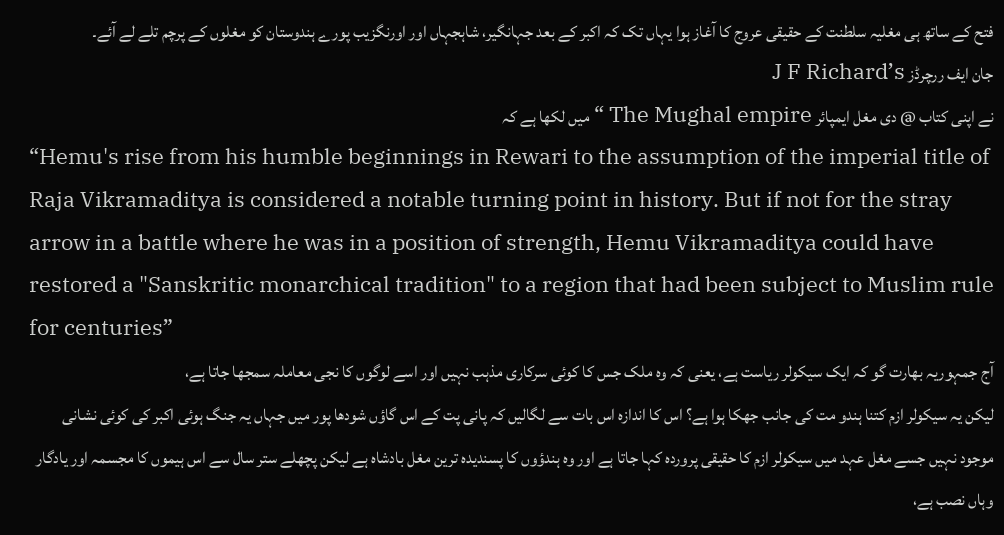فتح کے ساتھ ہی مغلیہ سلطنت کے حقیقی عروج کا آغاز ہوا یہاں تک کہ اکبر کے بعد جہانگیر، شاہجہاں اور اورنگزیب پورے ہندوستان کو مغلوں کے پرچم تلے لے آئے۔
جان ایف ررچرڈز J F Richard’s
نے اپنی کتاب @ دی مغل ایمپائر The Mughal empire “ میں لکھا ہے کہ
“Hemu's rise from his humble beginnings in Rewari to the assumption of the imperial title of Raja Vikramaditya is considered a notable turning point in history. But if not for the stray arrow in a battle where he was in a position of strength, Hemu Vikramaditya could have restored a "Sanskritic monarchical tradition" to a region that had been subject to Muslim rule for centuries”
آج جمہوریہ بھارت گو کہ ایک سیکولر ریاست ہے، یعنی کہ وہ ملک جس کا کوئی سرکاری مذہب نہیں اور اسے لوگوں کا نجی معاملہ سمجھا جاتا ہے،
لیکن یہ سیکولر ازم کتنا ہندو مت کی جانب جھکا ہوا ہے؟ اس کا اندازہ اس بات سے لگالیں کہ پانی پت کے اس گاؤں شودھا پور میں جہاں یہ جنگ ہوئی اکبر کی کوئی نشانی موجود نہیں جسے مغل عہد میں سیکولر ازم کا حقیقی پروردہ کہا جاتا ہے اور وہ ہندؤوں کا پسندیدہ ترین مغل بادشاہ ہے لیکن پچھلے ستر سال سے اس ہیموں کا مجسمہ اور یادگار وہاں نصب ہے،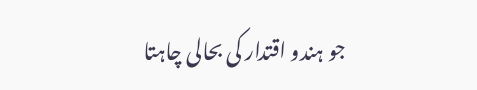جو ہندو اقتدار کی بحالی چاہتا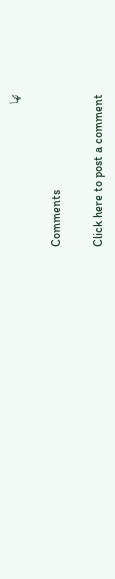تھا

Comments

Click here to post a comment